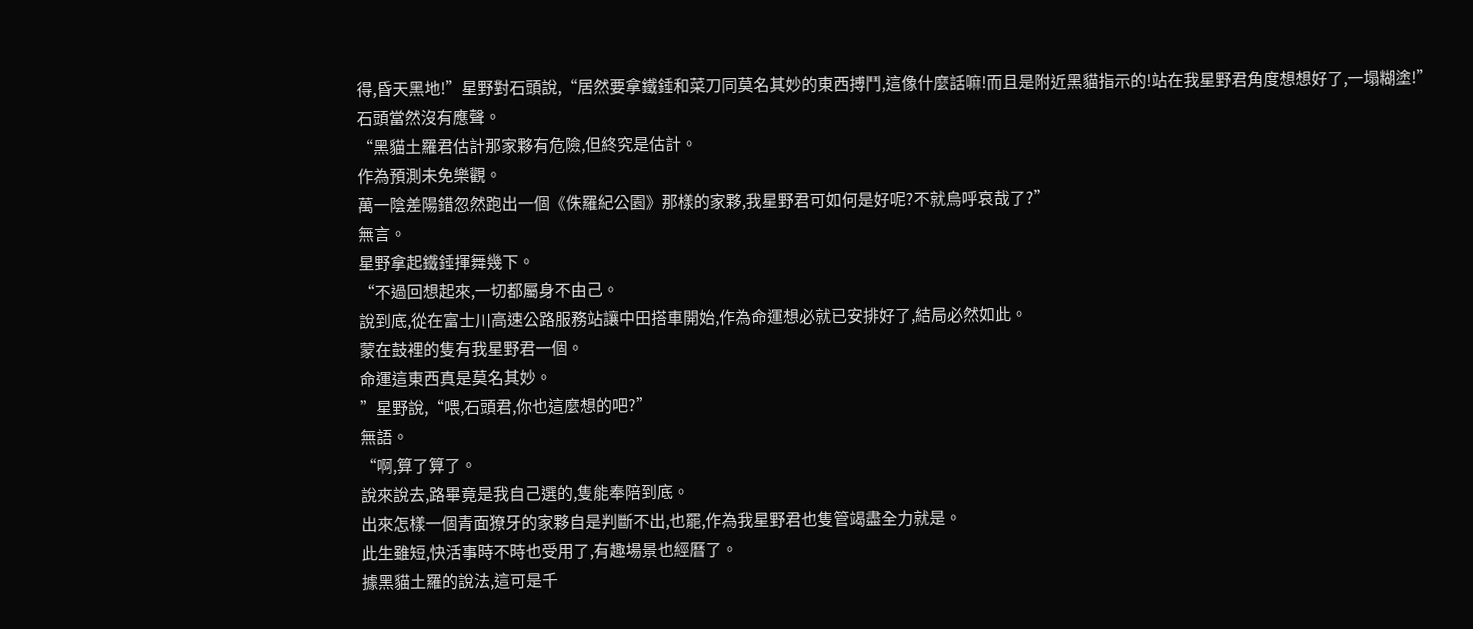得,昏天黑地!”星野對石頭說,“居然要拿鐵錘和菜刀同莫名其妙的東西搏鬥,這像什麼話嘛!而且是附近黑貓指示的!站在我星野君角度想想好了,一塌糊塗!”
石頭當然沒有應聲。
“黑貓土羅君估計那家夥有危險,但終究是估計。
作為預測未免樂觀。
萬一陰差陽錯忽然跑出一個《侏羅紀公園》那樣的家夥,我星野君可如何是好呢?不就烏呼哀哉了?”
無言。
星野拿起鐵錘揮舞幾下。
“不過回想起來,一切都屬身不由己。
說到底,從在富士川高速公路服務站讓中田搭車開始,作為命運想必就已安排好了,結局必然如此。
蒙在鼓裡的隻有我星野君一個。
命運這東西真是莫名其妙。
”星野說,“喂,石頭君,你也這麼想的吧?”
無語。
“啊,算了算了。
說來說去,路畢竟是我自己選的,隻能奉陪到底。
出來怎樣一個青面獠牙的家夥自是判斷不出,也罷,作為我星野君也隻管竭盡全力就是。
此生雖短,快活事時不時也受用了,有趣場景也經曆了。
據黑貓土羅的說法,這可是千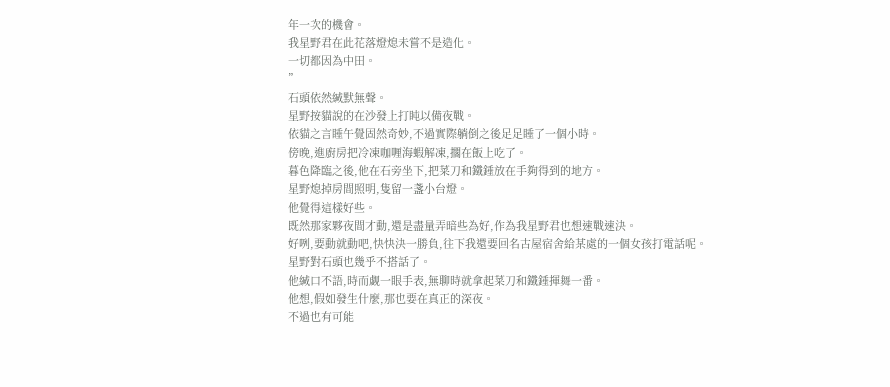年一次的機會。
我星野君在此花落燈熄未嘗不是造化。
一切都因為中田。
”
石頭依然緘默無聲。
星野按貓說的在沙發上打盹以備夜戰。
依貓之言睡午覺固然奇妙,不過實際躺倒之後足足睡了一個小時。
傍晚,進廚房把冷凍咖喱海蝦解凍,擱在飯上吃了。
暮色降臨之後,他在石旁坐下,把菜刀和鐵錘放在手夠得到的地方。
星野熄掉房間照明,隻留一盞小台燈。
他覺得這樣好些。
既然那家夥夜間才動,還是盡量弄暗些為好,作為我星野君也想速戰速決。
好咧,要動就動吧,快快決一勝負,往下我還要回名古屋宿舍給某處的一個女孩打電話呢。
星野對石頭也幾乎不搭話了。
他緘口不語,時而觑一眼手表,無聊時就拿起菜刀和鐵錘揮舞一番。
他想,假如發生什麼,那也要在真正的深夜。
不過也有可能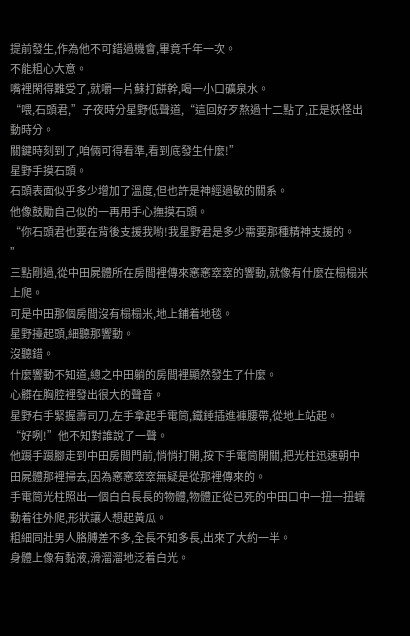提前發生,作為他不可錯過機會,畢竟千年一次。
不能粗心大意。
嘴裡閑得難受了,就嚼一片蘇打餅幹,喝一小口礦泉水。
“喂,石頭君,”子夜時分星野低聲道,“這回好歹熬過十二點了,正是妖怪出動時分。
關鍵時刻到了,咱倆可得看準,看到底發生什麼!”
星野手摸石頭。
石頭表面似乎多少增加了溫度,但也許是神經過敏的關系。
他像鼓勵自己似的一再用手心撫摸石頭。
“你石頭君也要在背後支援我喲!我星野君是多少需要那種精神支援的。
”
三點剛過,從中田屍體所在房間裡傳來窸窸窣窣的響動,就像有什麼在榻榻米上爬。
可是中田那個房間沒有榻榻米,地上鋪着地毯。
星野擡起頭,細聽那響動。
沒聽錯。
什麼響動不知道,總之中田躺的房間裡顯然發生了什麼。
心髒在胸腔裡發出很大的聲音。
星野右手緊握壽司刀,左手拿起手電筒,鐵錘插進褲腰帶,從地上站起。
“好咧!”他不知對誰說了一聲。
他蹑手蹑腳走到中田房間門前,悄悄打開,按下手電筒開關,把光柱迅速朝中田屍體那裡掃去,因為窸窸窣窣無疑是從那裡傳來的。
手電筒光柱照出一個白白長長的物體,物體正從已死的中田口中一扭一扭蠕動着往外爬,形狀讓人想起黃瓜。
粗細同壯男人胳膊差不多,全長不知多長,出來了大約一半。
身體上像有黏液,滑溜溜地泛着白光。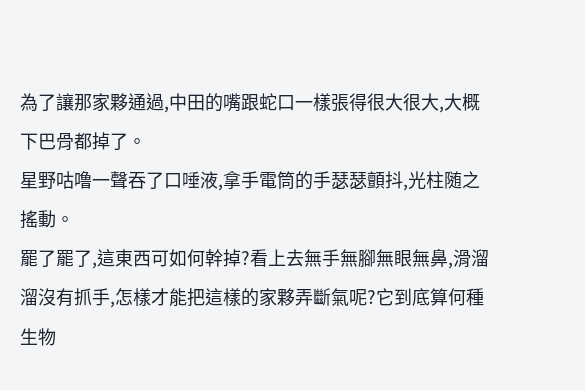為了讓那家夥通過,中田的嘴跟蛇口一樣張得很大很大,大概下巴骨都掉了。
星野咕噜一聲吞了口唾液,拿手電筒的手瑟瑟顫抖,光柱随之搖動。
罷了罷了,這東西可如何幹掉?看上去無手無腳無眼無鼻,滑溜溜沒有抓手,怎樣才能把這樣的家夥弄斷氣呢?它到底算何種生物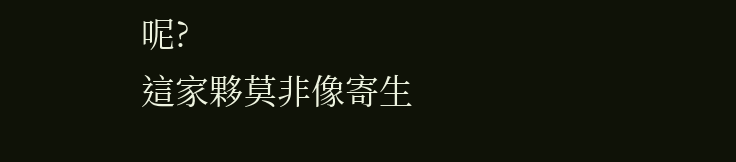呢?
這家夥莫非像寄生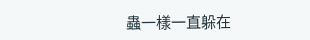蟲一樣一直躲在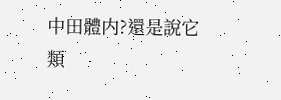中田體内?還是說它類